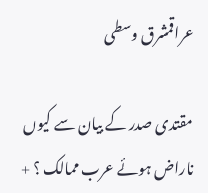عراقمشرق وسطی

مقتدی صدر کے بیان سے کیوں ناراض ہوئے عرب ممالک ؟ +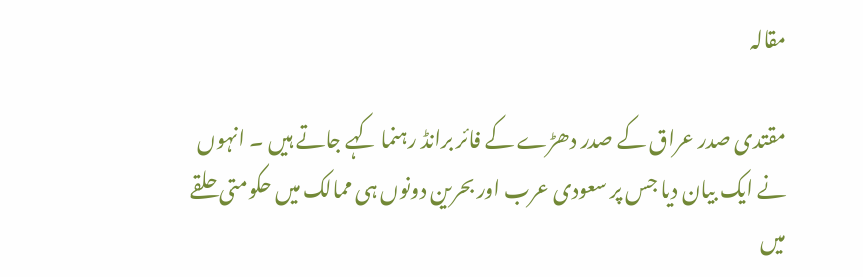مقالہ

مقتدی صدر عراق کے صدر دھڑے کے فائر برانڈ رہنما کہے جاتے ہیں ۔ انہوں نے ایک بیان دیا جس پر سعودی عرب اور بحرین دونوں ہی ممالک میں حکومتی حلقے میں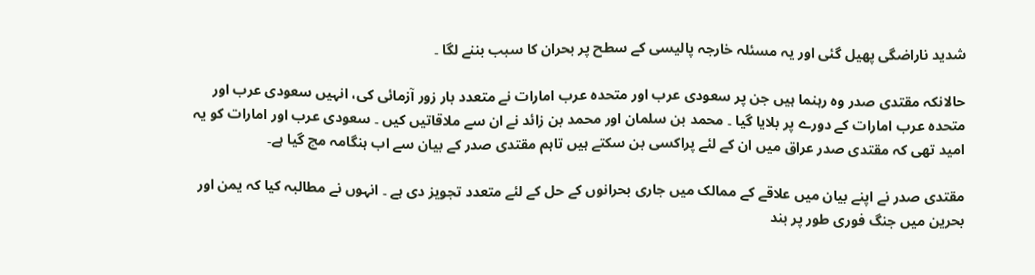شدید ناراضگی پھیل گئی اور یہ مسئلہ خارجہ پالیسی کے سطح پر بحران کا سبب بننے لگا ۔

حالانکہ مقتدی صدر وہ رہنما ہیں جن پر سعودی عرب اور متحدہ عرب امارات نے متعدد بار زور آزمائی کی، انہیں سعودی عرب اور متحدہ عرب امارات کے دورے پر بلایا گیا ۔ محمد بن سلمان اور محمد بن زائد نے ان سے ملاقاتیں کیں ۔ سعودی عرب اور امارات کو یہ امید تھی کہ مقتدی صدر عراق میں ان کے لئے پراکسی بن سکتے ہیں تاہم مقتدی صدر کے بیان سے اب ہنگامہ مچ گیا ہے۔

مقتدی صدر نے اپنے بیان میں علاقے کے ممالک میں جاری بحرانوں کے حل کے لئے متعدد تجویز دی ہے ۔ انہوں نے مطالبہ کیا کہ یمن اور بحرین میں جنگ فوری طور پر بند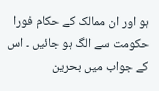ہو اور ان ممالک کے حکام فورا حکومت سے الگ ہو جائیں ۔ اس کے جواب میں بحرین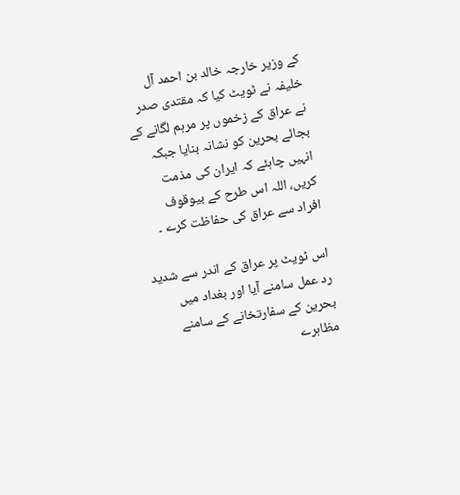کے وزیر خارجہ خالد بن احمد آل خلیفہ نے ٹویٹ کیا کہ مقتدی صدر نے عراق کے زخموں پر مرہم لگانے کے بجائے بحرین کو نشانہ بنایا جبکہ انہیں چاہئے کہ ایران کی مذمت کریں، اللہ اس طرح کے بیوقوف افراد سے عراق کی حفاظت کرے ۔

اس ٹویٹ پر عراق کے اندر سے شدید رد عمل سامنے آیا اور بغداد میں بحرین کے سفارتخانے کے سامنے مظاہرے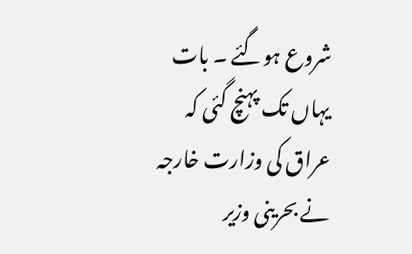شروع ہوگئے ۔ بات یہاں تک پہنچ گئی کہ عراق کی وزارت خارجہ نے بحرینی وزیر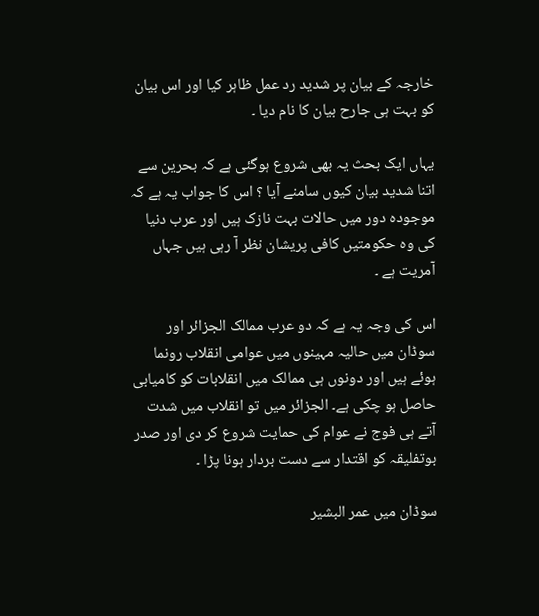خارجہ کے بیان پر شدید رد عمل ظاہر کیا اور اس بیان کو بہت ہی جارح بیان کا نام دیا ۔

یہاں ایک بحث یہ بھی شروع ہوگئی ہے کہ بحرین سے اتنا شدید بیان کیوں سامنے آیا ؟ اس کا جواب یہ ہے کہ موجودہ دور میں حالات بہت نازک ہیں اور عرب دنیا کی وہ حکومتیں کافی پریشان نظر آ رہی ہیں جہاں آمریت ہے ۔

اس کی وجہ یہ ہے کہ دو عرب ممالک الجزائر اور سوڈان میں حالیہ مہینوں میں عوامی انقلاب رونما ہوئے ہیں اور دونوں ہی ممالک میں انقلابات کو کامیابی حاصل ہو چکی ہے۔ الجزائر میں تو انقلاب میں شدت آتے ہی فوج نے عوام کی حمایت شروع کر دی اور صدر بوتفلیقہ کو اقتدار سے دست بردار ہونا پڑا ۔

سوڈان میں عمر البشیر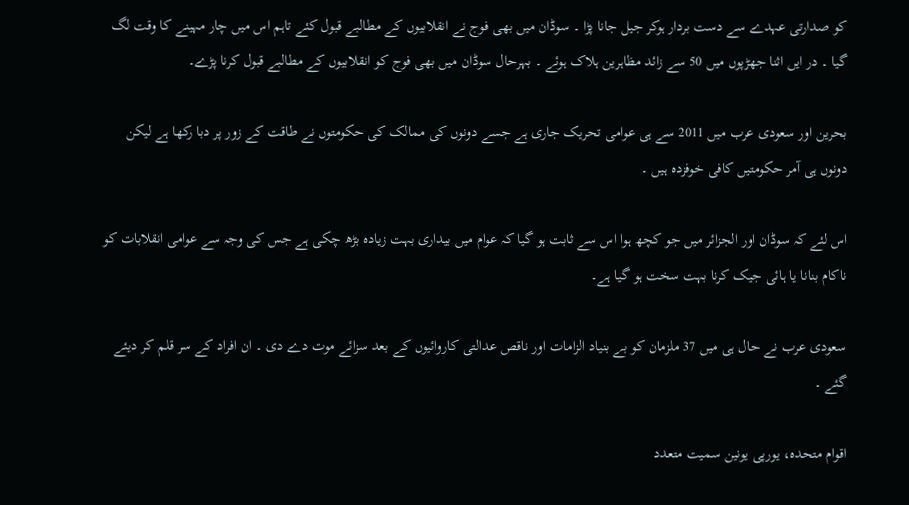کو صدارتی عہدے سے دست بردار ہوکر جیل جانا پڑا ۔ سوڈان میں بھی فوج نے انقلابیوں کے مطالبے قبول کئے تاہم اس میں چار مہینے کا وقت لگ گیا ۔ در ایں اثنا جھڑپوں میں 50 سے زائد مظاہرین ہلاک ہوئے ۔ بہرحال سوڈان میں بھی فوج کو انقلابیوں کے مطالبے قبول کرنا پڑے۔

بحرین اور سعودی عرب میں 2011 سے ہی عوامی تحریک جاری ہے جسے دونوں کی ممالک کی حکومتوں نے طاقت کے زور پر دبا رکھا ہے لیکن دونوں ہی آمر حکومتیں کافی خوفزدہ ہیں ۔

اس لئے کہ سوڈان اور الجزائر میں جو کچھ ہوا اس سے ثابت ہو گیا کہ عوام میں بیداری بہت زیادہ بڑھ چکی ہے جس کی وجہ سے عوامی انقلابات کو ناکام بنانا یا ہائی جیک کرنا بہت سخت ہو گیا ہے۔

سعودی عرب نے حال ہی میں 37 ملزمان کو بے بنیاد الزامات اور ناقص عدالتی کاروائیوں کے بعد سزائے موت دے دی ۔ ان افراد کے سر قلم کر دیئے گئے ۔

اقوام متحدہ، یورپی یونین سمیت متعدد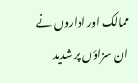ممالک اور اداروں نے ان سزاؤں پر شدید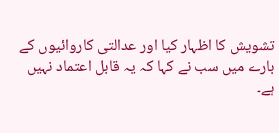تشویش کا اظہار کیا اور عدالتی کاروائیوں کے بارے میں سب نے کہا کہ یہ قابل اعتماد نہیں ہے۔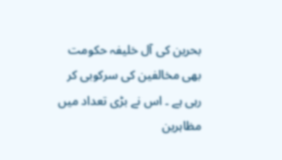بحرین کی آل خلیفہ حکومت بھی مخالفین کی سرکوبی کر رہی ہے ۔ اس نے بڑی تعداد میں مظاہرین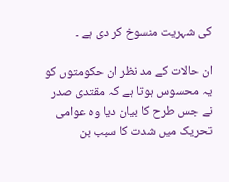کی شہریت منسوخ کر دی ہے ۔

ان حالات کے مد نظر ان حکومتوں کو یہ محسوس ہوتا ہے کہ مقتدی صدر نے جس طرح کا بیان دیا وہ عوامی تحریک میں شدت کا سبب بن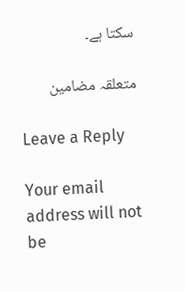سکتا ہے۔

متعلقہ مضامین

Leave a Reply

Your email address will not be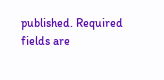published. Required fields are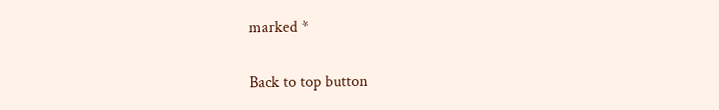marked *

Back to top button